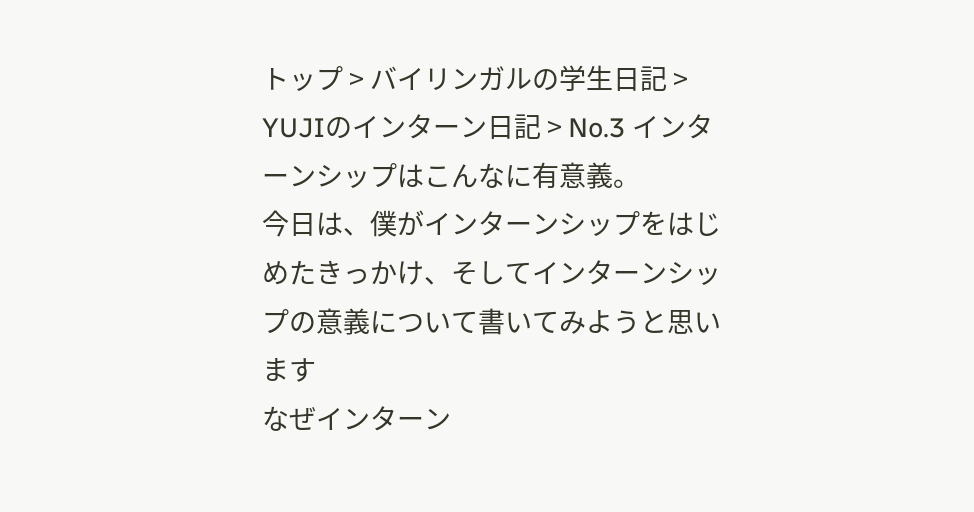トップ > バイリンガルの学生日記 > YUJIのインターン日記 > No.3 インターンシップはこんなに有意義。
今日は、僕がインターンシップをはじめたきっかけ、そしてインターンシップの意義について書いてみようと思います
なぜインターン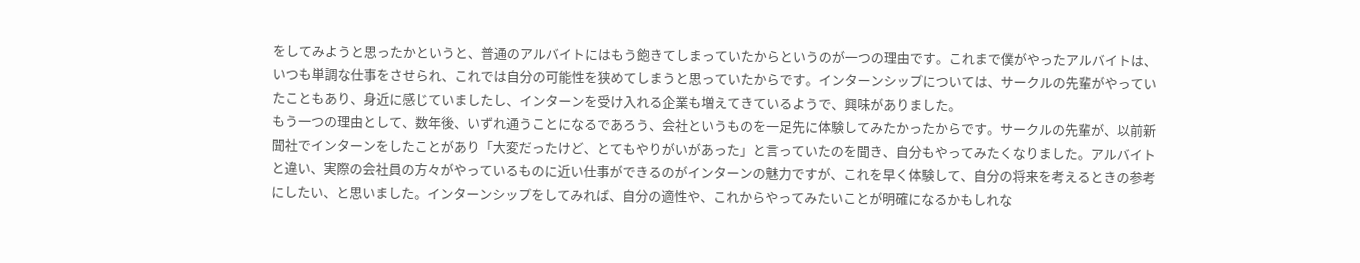をしてみようと思ったかというと、普通のアルバイトにはもう飽きてしまっていたからというのが一つの理由です。これまで僕がやったアルバイトは、いつも単調な仕事をさせられ、これでは自分の可能性を狭めてしまうと思っていたからです。インターンシップについては、サークルの先輩がやっていたこともあり、身近に感じていましたし、インターンを受け入れる企業も増えてきているようで、興味がありました。
もう一つの理由として、数年後、いずれ通うことになるであろう、会社というものを一足先に体験してみたかったからです。サークルの先輩が、以前新聞社でインターンをしたことがあり「大変だったけど、とてもやりがいがあった」と言っていたのを聞き、自分もやってみたくなりました。アルバイトと違い、実際の会社員の方々がやっているものに近い仕事ができるのがインターンの魅力ですが、これを早く体験して、自分の将来を考えるときの参考にしたい、と思いました。インターンシップをしてみれば、自分の適性や、これからやってみたいことが明確になるかもしれな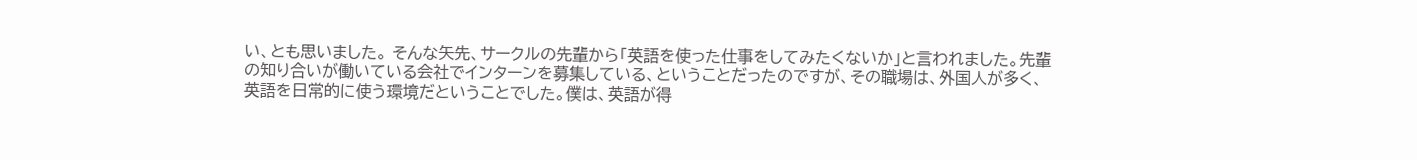い、とも思いました。 そんな矢先、サークルの先輩から「英語を使った仕事をしてみたくないか」と言われました。先輩の知り合いが働いている会社でインターンを募集している、ということだったのですが、その職場は、外国人が多く、英語を日常的に使う環境だということでした。僕は、英語が得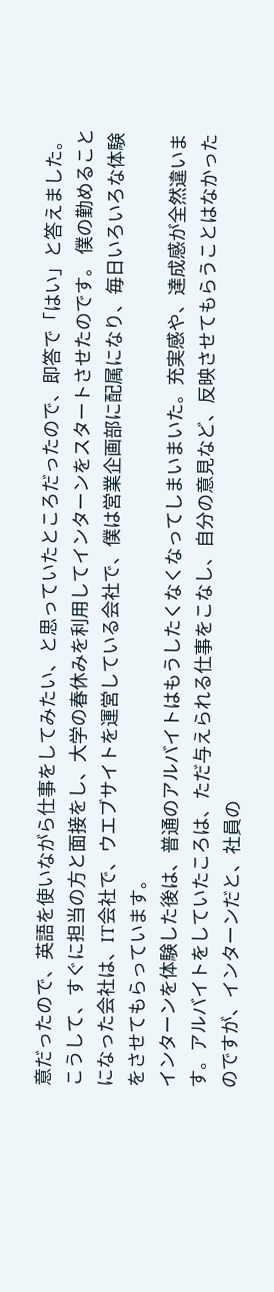意だったので、英語を使いながら仕事をしてみたい、と思っていたところだったので、即答で「はい」と答えました。
こうして、すぐに担当の方と面接をし、大学の春休みを利用してインターンをスタートさせたのです。 僕の勤めることになった会社は、IT会社で、ウエブサイトを運営している会社で、僕は営業企画部に配属になり、毎日いろいろな体験をさせてもらっています。
インターンを体験した後は、普通のアルバイトはもうしたくなくなってしまいまいた。充実感や、達成感が全然違います。アルバイトをしていたころは、ただ与えられる仕事をこなし、自分の意見など、反映させてもらうことはなかったのですが、インターンだと、社員の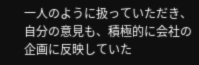一人のように扱っていただき、自分の意見も、積極的に会社の企画に反映していた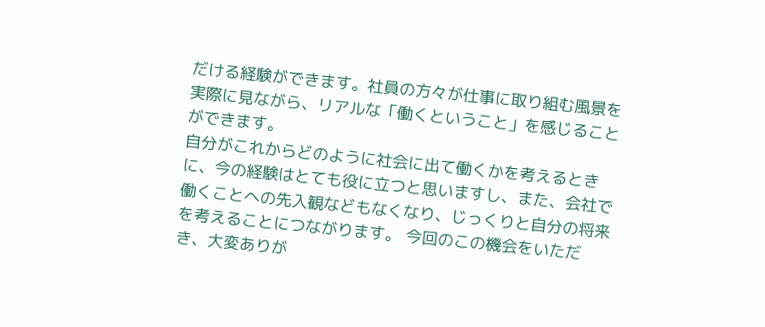だける経験ができます。社員の方々が仕事に取り組む風景を実際に見ながら、リアルな「働くということ」を感じることができます。
自分がこれからどのように社会に出て働くかを考えるときに、今の経験はとても役に立つと思いますし、また、会社で働くことへの先入観などもなくなり、じっくりと自分の将来を考えることにつながります。 今回のこの機会をいただき、大変ありが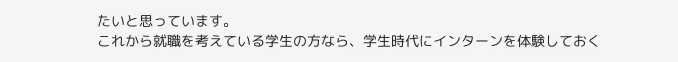たいと思っています。
これから就職を考えている学生の方なら、学生時代にインターンを体験しておく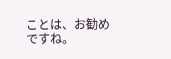ことは、お勧めですね。